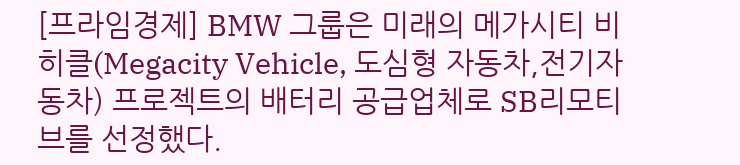[프라임경제] BMW 그룹은 미래의 메가시티 비히클(Megacity Vehicle, 도심형 자동차,전기자동차) 프로젝트의 배터리 공급업체로 SB리모티브를 선정했다.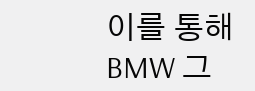이를 통해 BMW 그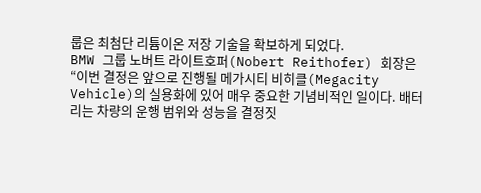룹은 최첨단 리튬이온 저장 기술을 확보하게 되었다.
BMW 그룹 노버트 라이트호퍼(Nobert Reithofer) 회장은 “이번 결정은 앞으로 진행될 메가시티 비히클(Megacity Vehicle)의 실용화에 있어 매우 중요한 기념비적인 일이다. 배터리는 차량의 운행 범위와 성능을 결정짓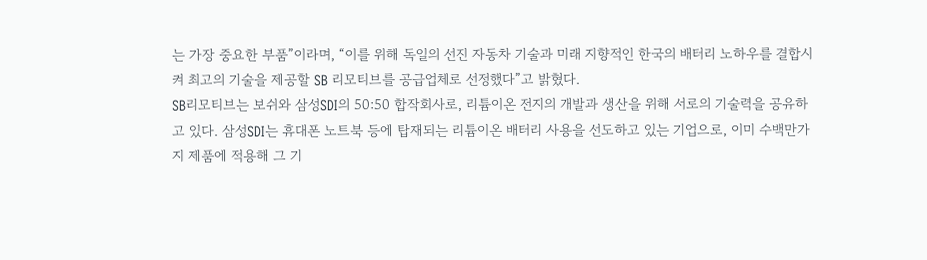는 가장 중요한 부품”이라며, “이를 위해 독일의 선진 자동차 기술과 미래 지향적인 한국의 배터리 노하우를 결합시켜 최고의 기술을 제공할 SB 리모티브를 공급업체로 선정했다”고 밝혔다.
SB리모티브는 보쉬와 삼성SDI의 50:50 합작회사로, 리튬이온 전지의 개발과 생산을 위해 서로의 기술력을 공유하고 있다. 삼성SDI는 휴대폰 노트북 등에 탑재되는 리튬이온 배터리 사용을 선도하고 있는 기업으로, 이미 수백만가지 제품에 적용해 그 기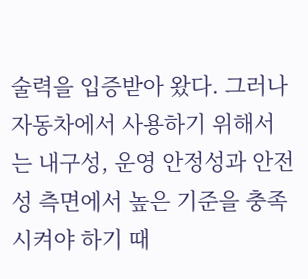술력을 입증받아 왔다. 그러나 자동차에서 사용하기 위해서는 내구성, 운영 안정성과 안전성 측면에서 높은 기준을 충족시켜야 하기 때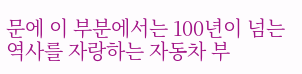문에 이 부분에서는 100년이 넘는 역사를 자랑하는 자동차 부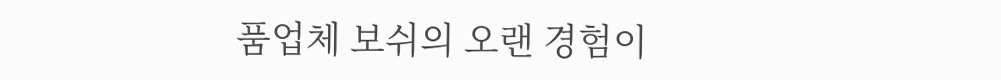품업체 보쉬의 오랜 경험이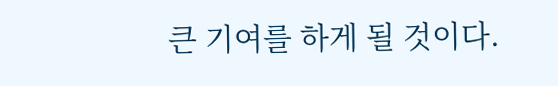큰 기여를 하게 될 것이다.